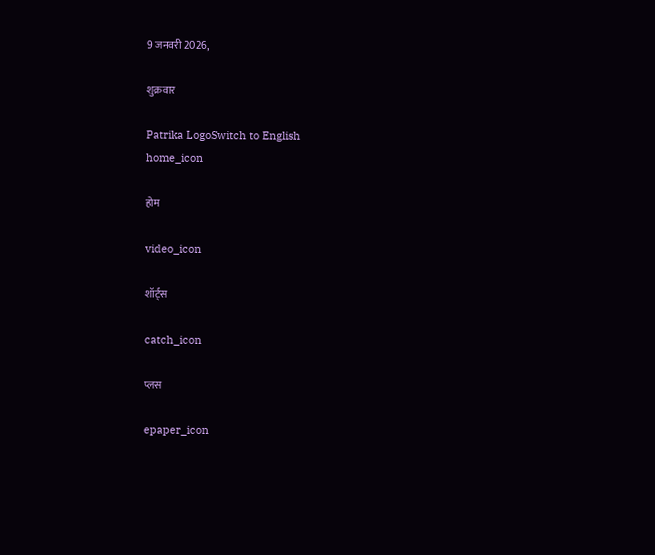9 जनवरी 2026,

शुक्रवार

Patrika LogoSwitch to English
home_icon

होम

video_icon

शॉर्ट्स

catch_icon

प्लस

epaper_icon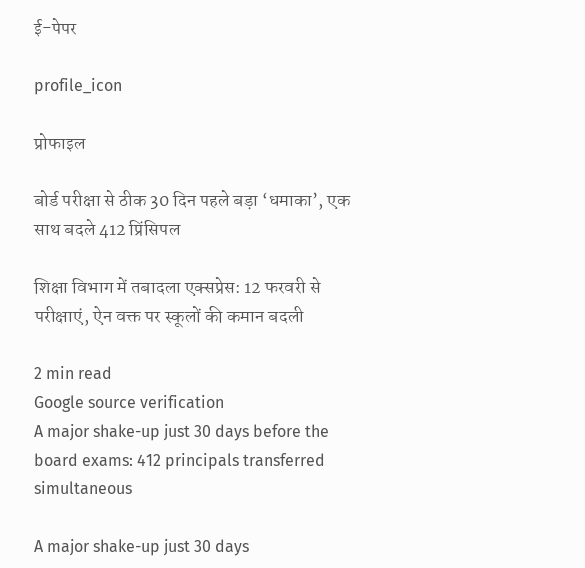ई-पेपर

profile_icon

प्रोफाइल

बोर्ड परीक्षा से ठीक 30 दिन पहले बड़ा ‘धमाका’, एक साथ बदले 412 प्रिंसिपल

शिक्षा विभाग में तबादला एक्सप्रेस: 12 फरवरी से परीक्षाएं, ऐन वक्त पर स्कूलों की कमान बदली

2 min read
Google source verification
A major shake-up just 30 days before the board exams: 412 principals transferred simultaneous

A major shake-up just 30 days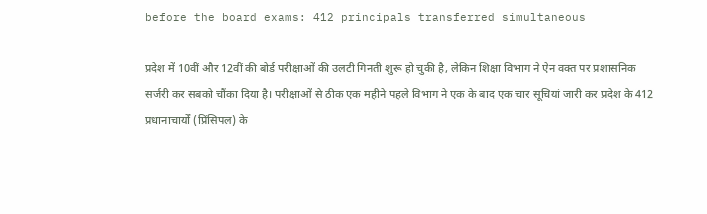before the board exams: 412 principals transferred simultaneous

प्रदेश में 10वीं और 12वीं की बोर्ड परीक्षाओं की उलटी गिनती शुरू हो चुकी है, लेकिन शिक्षा विभाग ने ऐन वक्त पर प्रशासनिक सर्जरी कर सबको चौंका दिया है। परीक्षाओं से ठीक एक महीने पहले विभाग ने एक के बाद एक चार सूचियां जारी कर प्रदेश के 412 प्रधानाचार्यों (प्रिंसिपल) के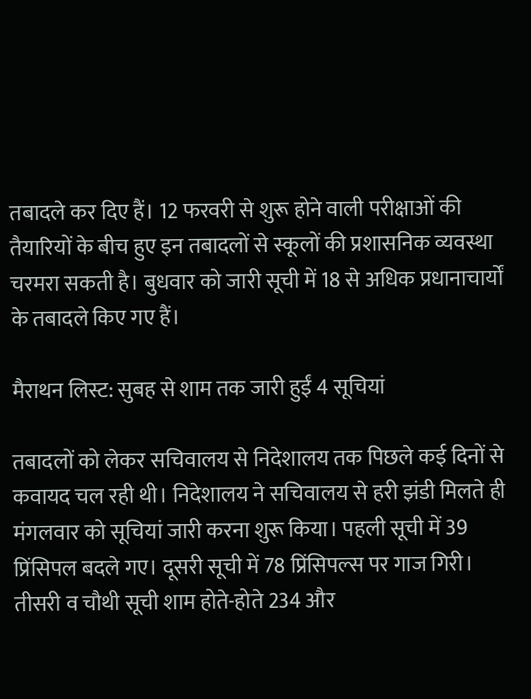तबादले कर दिए हैं। 12 फरवरी से शुरू होने वाली परीक्षाओं की तैयारियों के बीच हुए इन तबादलों से स्कूलों की प्रशासनिक व्यवस्था चरमरा सकती है। बुधवार को जारी सूची में 18 से अधिक प्रधानाचार्यों के तबादले किए गए हैं।

मैराथन लिस्ट: सुबह से शाम तक जारी हुईं 4 सूचियां

तबादलों को लेकर सचिवालय से निदेशालय तक पिछले कई दिनों से कवायद चल रही थी। निदेशालय ने सचिवालय से हरी झंडी मिलते ही मंगलवार को सूचियां जारी करना शुरू किया। पहली सूची में 39 प्रिंसिपल बदले गए। दूसरी सूची में 78 प्रिंसिपल्स पर गाज गिरी। तीसरी व चौथी सूची शाम होते-होते 234 और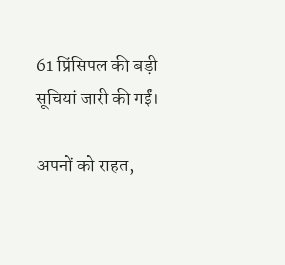61 प्रिंसिपल की बड़ी सूचियां जारी की गईं।

अपनों को राहत,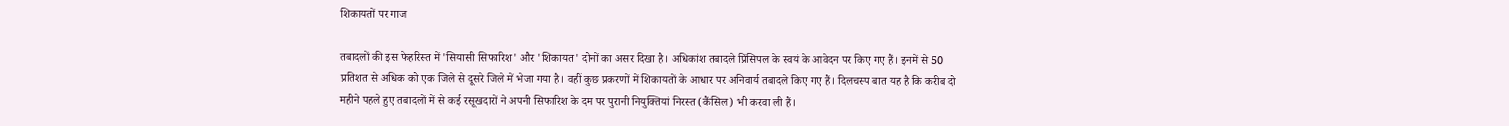शिकायतों पर गाज

तबादलों की इस फेहरिस्त में 'सियासी सिफारिश' और 'शिकायत' दोनों का असर दिखा है। अधिकांश तबादले प्रिंसिपल के स्वयं के आवेदन पर किए गए हैं। इनमें से 50 प्रतिशत से अधिक को एक जिले से दूसरे जिले में भेजा गया है। वहीं कुछ प्रकरणों में शिकायतों के आधार पर अनिवार्य तबादले किए गए हैं। दिलचस्प बात यह है कि करीब दो महीने पहले हुए तबादलों में से कई रसूखदारों ने अपनी सिफारिश के दम पर पुरानी नियुक्तियां निरस्त (कैंसिल) भी करवा ली हैं।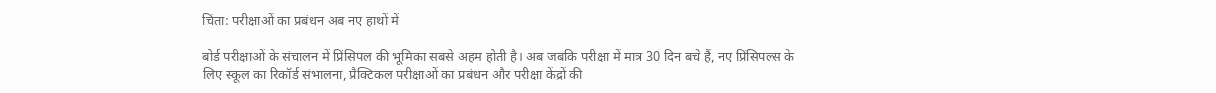चिंता: परीक्षाओं का प्रबंधन अब नए हाथों में

बोर्ड परीक्षाओं के संचालन में प्रिंसिपल की भूमिका सबसे अहम होती है। अब जबकि परीक्षा में मात्र 30 दिन बचे हैं, नए प्रिंसिपल्स के लिए स्कूल का रिकॉर्ड संभालना, प्रैक्टिकल परीक्षाओं का प्रबंधन और परीक्षा केंद्रों की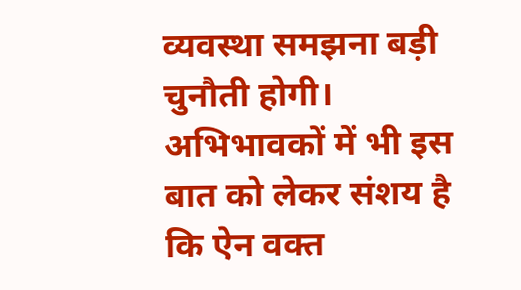व्यवस्था समझना बड़ी चुनौती होगी। अभिभावकों में भी इस बात को लेकर संशय है कि ऐन वक्त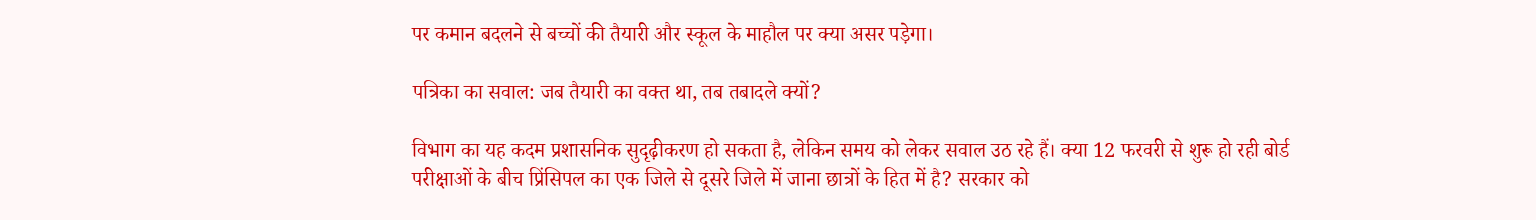पर कमान बदलने से बच्चों की तैयारी और स्कूल के माहौल पर क्या असर पड़ेगा।

पत्रिका का सवाल: जब तैयारी का वक्त था, तब तबादले क्यों?

विभाग का यह कदम प्रशासनिक सुदृढ़ीकरण हो सकता है, लेकिन समय को लेकर सवाल उठ रहे हैं। क्या 12 फरवरी से शुरू हो रही बोर्ड परीक्षाओं के बीच प्रिंसिपल का एक जिले से दूसरे जिले में जाना छात्रों के हित में है? सरकार को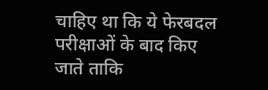चाहिए था कि ये फेरबदल परीक्षाओं के बाद किए जाते ताकि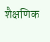शैक्षणिक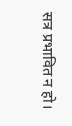सत्र प्रभावित न हो।